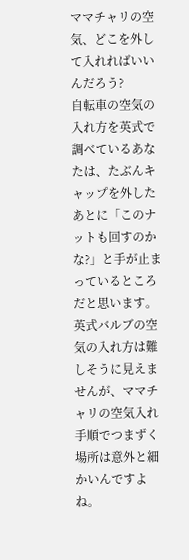ママチャリの空気、どこを外して入れればいいんだろう?
自転車の空気の入れ方を英式で調べているあなたは、たぶんキャップを外したあとに「このナットも回すのかな?」と手が止まっているところだと思います。英式バルブの空気の入れ方は難しそうに見えませんが、ママチャリの空気入れ手順でつまずく場所は意外と細かいんですよね。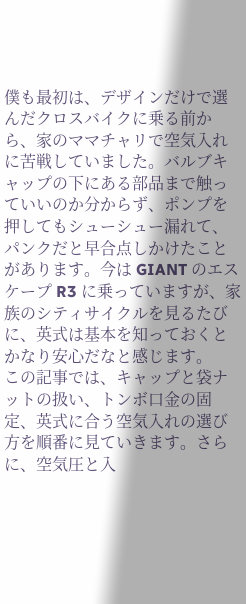僕も最初は、デザインだけで選んだクロスバイクに乗る前から、家のママチャリで空気入れに苦戦していました。バルブキャップの下にある部品まで触っていいのか分からず、ポンプを押してもシューシュー漏れて、パンクだと早合点しかけたことがあります。今は GIANT のエスケープ R3 に乗っていますが、家族のシティサイクルを見るたびに、英式は基本を知っておくとかなり安心だなと感じます。
この記事では、キャップと袋ナットの扱い、トンボ口金の固定、英式に合う空気入れの選び方を順番に見ていきます。さらに、空気圧と入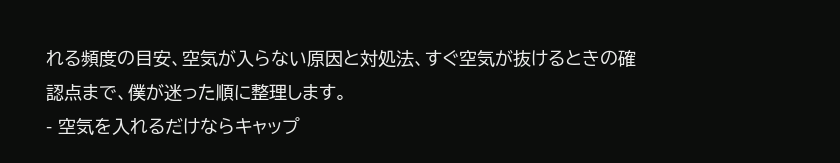れる頻度の目安、空気が入らない原因と対処法、すぐ空気が抜けるときの確認点まで、僕が迷った順に整理します。
- 空気を入れるだけならキャップ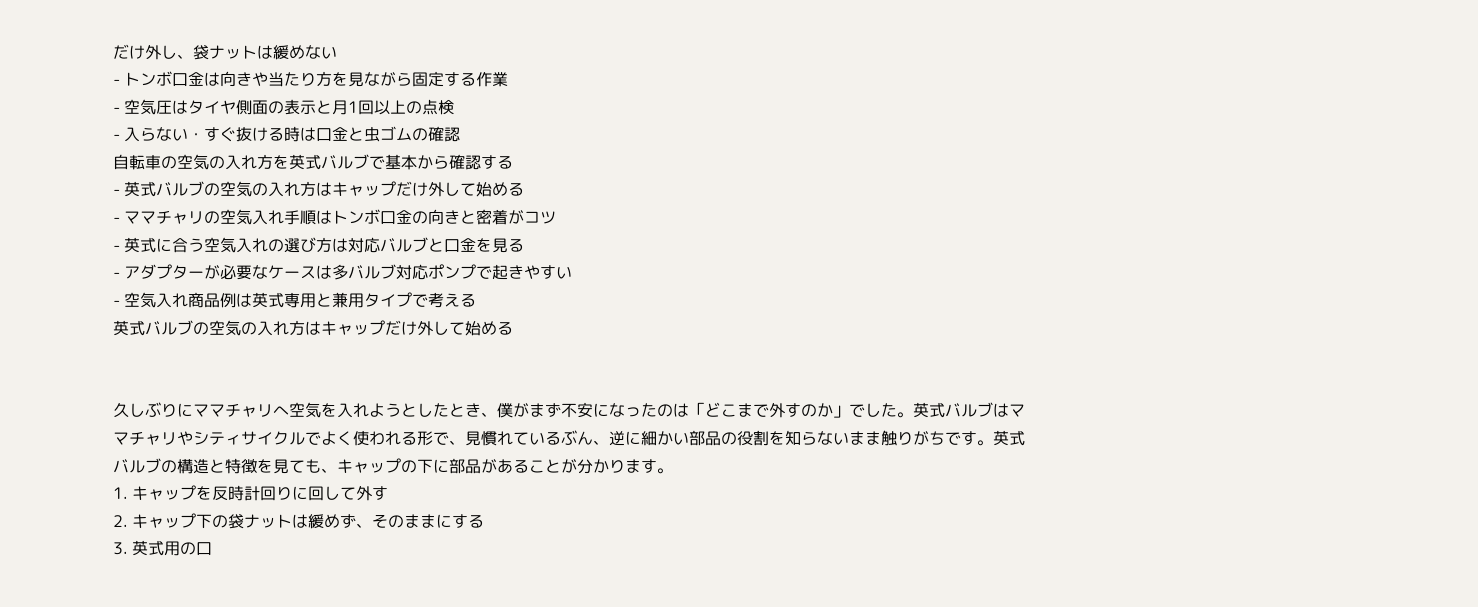だけ外し、袋ナットは緩めない
- トンボ口金は向きや当たり方を見ながら固定する作業
- 空気圧はタイヤ側面の表示と月1回以上の点検
- 入らない・すぐ抜ける時は口金と虫ゴムの確認
自転車の空気の入れ方を英式バルブで基本から確認する
- 英式バルブの空気の入れ方はキャップだけ外して始める
- ママチャリの空気入れ手順はトンボ口金の向きと密着がコツ
- 英式に合う空気入れの選び方は対応バルブと口金を見る
- アダプターが必要なケースは多バルブ対応ポンプで起きやすい
- 空気入れ商品例は英式専用と兼用タイプで考える
英式バルブの空気の入れ方はキャップだけ外して始める


久しぶりにママチャリへ空気を入れようとしたとき、僕がまず不安になったのは「どこまで外すのか」でした。英式バルブはママチャリやシティサイクルでよく使われる形で、見慣れているぶん、逆に細かい部品の役割を知らないまま触りがちです。英式バルブの構造と特徴を見ても、キャップの下に部品があることが分かります。
1. キャップを反時計回りに回して外す
2. キャップ下の袋ナットは緩めず、そのままにする
3. 英式用の口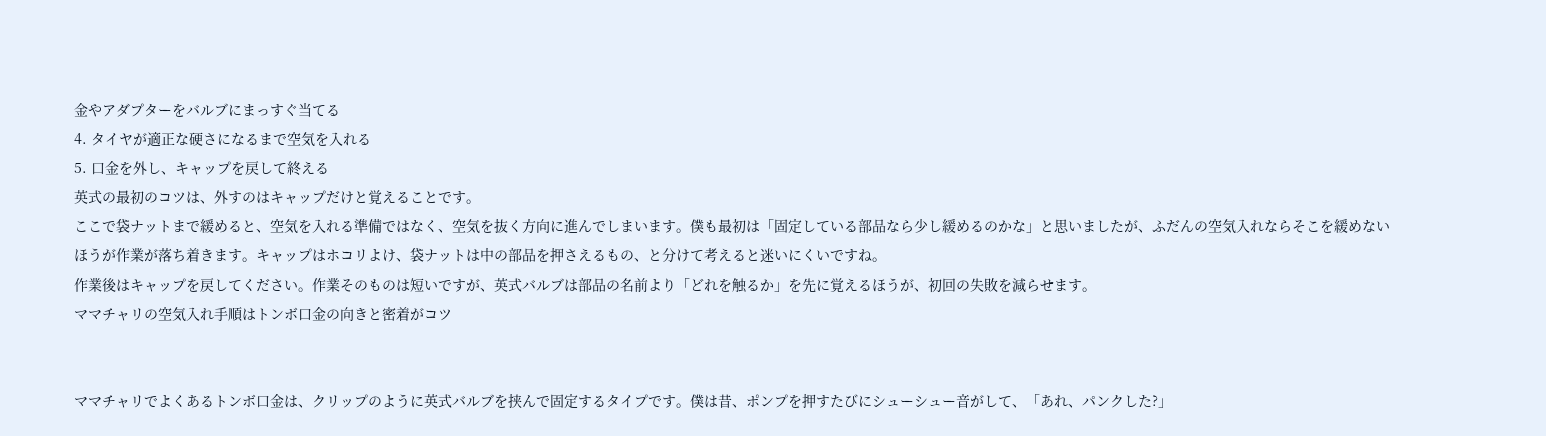金やアダプターをバルブにまっすぐ当てる
4. タイヤが適正な硬さになるまで空気を入れる
5. 口金を外し、キャップを戻して終える
英式の最初のコツは、外すのはキャップだけと覚えることです。
ここで袋ナットまで緩めると、空気を入れる準備ではなく、空気を抜く方向に進んでしまいます。僕も最初は「固定している部品なら少し緩めるのかな」と思いましたが、ふだんの空気入れならそこを緩めないほうが作業が落ち着きます。キャップはホコリよけ、袋ナットは中の部品を押さえるもの、と分けて考えると迷いにくいですね。
作業後はキャップを戻してください。作業そのものは短いですが、英式バルブは部品の名前より「どれを触るか」を先に覚えるほうが、初回の失敗を減らせます。
ママチャリの空気入れ手順はトンボ口金の向きと密着がコツ


ママチャリでよくあるトンボ口金は、クリップのように英式バルブを挟んで固定するタイプです。僕は昔、ポンプを押すたびにシューシュー音がして、「あれ、パンクした?」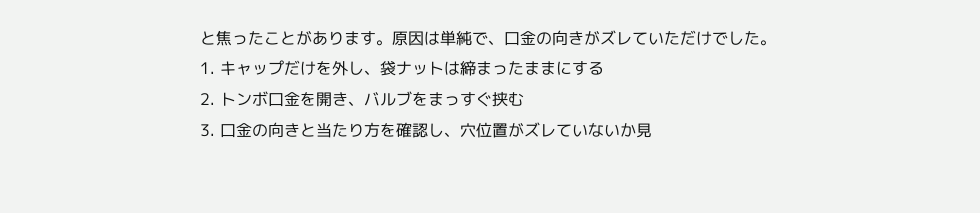と焦ったことがあります。原因は単純で、口金の向きがズレていただけでした。
1. キャップだけを外し、袋ナットは締まったままにする
2. トンボ口金を開き、バルブをまっすぐ挟む
3. 口金の向きと当たり方を確認し、穴位置がズレていないか見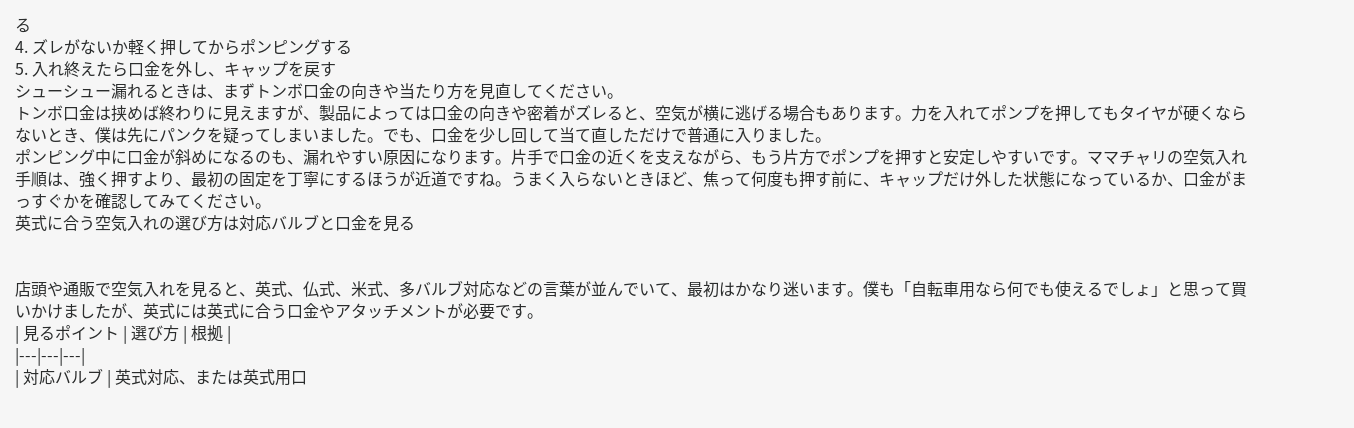る
4. ズレがないか軽く押してからポンピングする
5. 入れ終えたら口金を外し、キャップを戻す
シューシュー漏れるときは、まずトンボ口金の向きや当たり方を見直してください。
トンボ口金は挟めば終わりに見えますが、製品によっては口金の向きや密着がズレると、空気が横に逃げる場合もあります。力を入れてポンプを押してもタイヤが硬くならないとき、僕は先にパンクを疑ってしまいました。でも、口金を少し回して当て直しただけで普通に入りました。
ポンピング中に口金が斜めになるのも、漏れやすい原因になります。片手で口金の近くを支えながら、もう片方でポンプを押すと安定しやすいです。ママチャリの空気入れ手順は、強く押すより、最初の固定を丁寧にするほうが近道ですね。うまく入らないときほど、焦って何度も押す前に、キャップだけ外した状態になっているか、口金がまっすぐかを確認してみてください。
英式に合う空気入れの選び方は対応バルブと口金を見る


店頭や通販で空気入れを見ると、英式、仏式、米式、多バルブ対応などの言葉が並んでいて、最初はかなり迷います。僕も「自転車用なら何でも使えるでしょ」と思って買いかけましたが、英式には英式に合う口金やアタッチメントが必要です。
| 見るポイント | 選び方 | 根拠 |
|---|---|---|
| 対応バルブ | 英式対応、または英式用口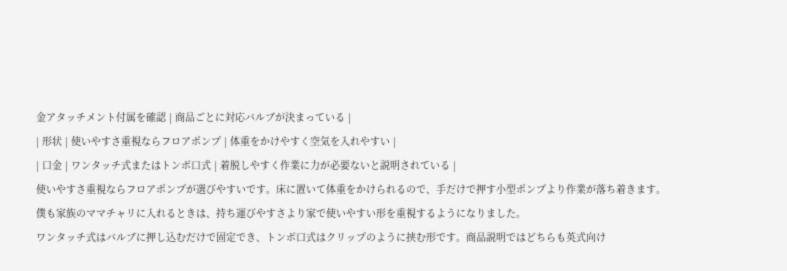金アタッチメント付属を確認 | 商品ごとに対応バルブが決まっている |
| 形状 | 使いやすさ重視ならフロアポンプ | 体重をかけやすく空気を入れやすい |
| 口金 | ワンタッチ式またはトンボ口式 | 着脱しやすく作業に力が必要ないと説明されている |
使いやすさ重視ならフロアポンプが選びやすいです。床に置いて体重をかけられるので、手だけで押す小型ポンプより作業が落ち着きます。僕も家族のママチャリに入れるときは、持ち運びやすさより家で使いやすい形を重視するようになりました。
ワンタッチ式はバルブに押し込むだけで固定でき、トンボ口式はクリップのように挟む形です。商品説明ではどちらも英式向け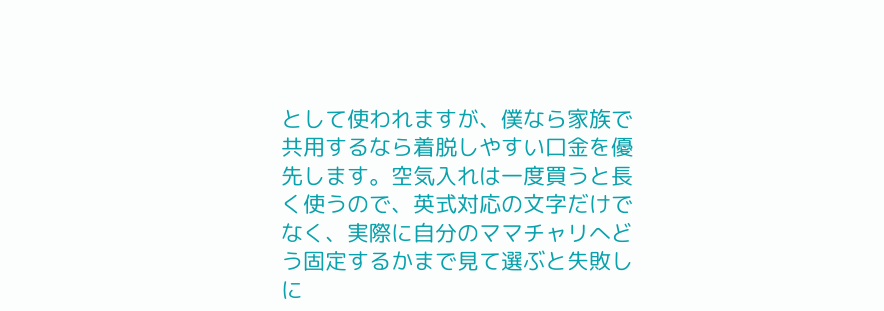として使われますが、僕なら家族で共用するなら着脱しやすい口金を優先します。空気入れは一度買うと長く使うので、英式対応の文字だけでなく、実際に自分のママチャリへどう固定するかまで見て選ぶと失敗しに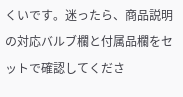くいです。迷ったら、商品説明の対応バルブ欄と付属品欄をセットで確認してくださ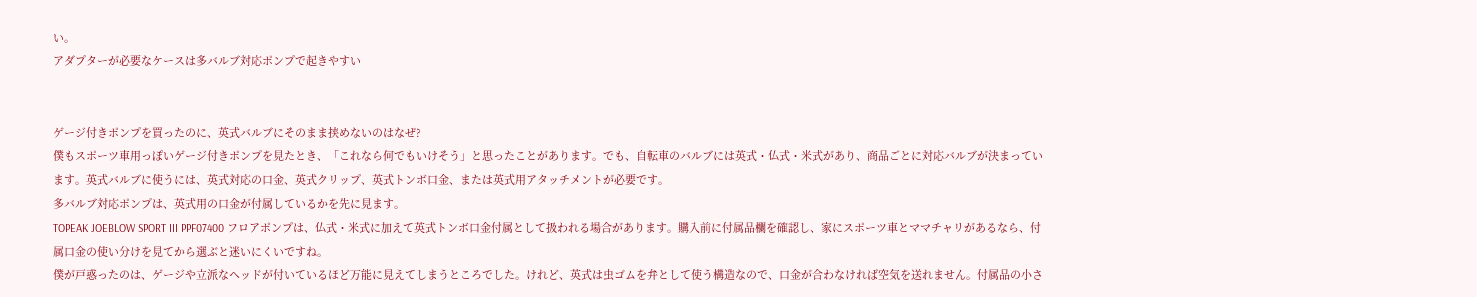い。
アダプターが必要なケースは多バルブ対応ポンプで起きやすい


ゲージ付きポンプを買ったのに、英式バルブにそのまま挟めないのはなぜ?
僕もスポーツ車用っぽいゲージ付きポンプを見たとき、「これなら何でもいけそう」と思ったことがあります。でも、自転車のバルブには英式・仏式・米式があり、商品ごとに対応バルブが決まっています。英式バルブに使うには、英式対応の口金、英式クリップ、英式トンボ口金、または英式用アタッチメントが必要です。
多バルブ対応ポンプは、英式用の口金が付属しているかを先に見ます。
TOPEAK JOEBLOW SPORT III PPF07400 フロアポンプは、仏式・米式に加えて英式トンボ口金付属として扱われる場合があります。購入前に付属品欄を確認し、家にスポーツ車とママチャリがあるなら、付属口金の使い分けを見てから選ぶと迷いにくいですね。
僕が戸惑ったのは、ゲージや立派なヘッドが付いているほど万能に見えてしまうところでした。けれど、英式は虫ゴムを弁として使う構造なので、口金が合わなければ空気を送れません。付属品の小さ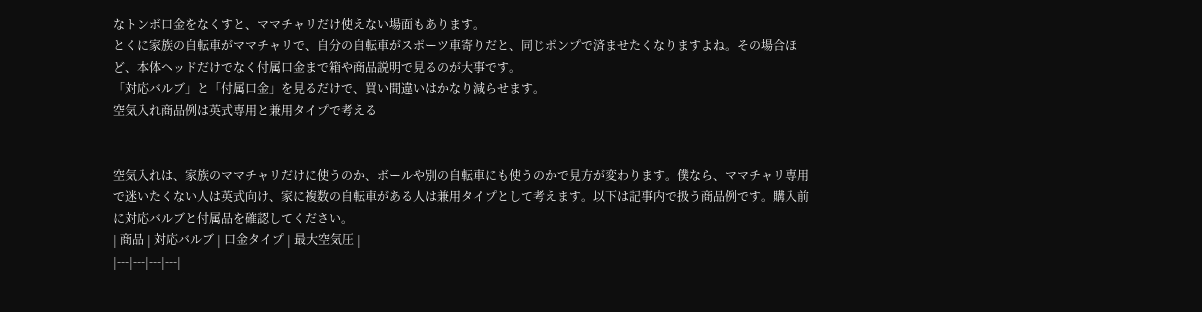なトンボ口金をなくすと、ママチャリだけ使えない場面もあります。
とくに家族の自転車がママチャリで、自分の自転車がスポーツ車寄りだと、同じポンプで済ませたくなりますよね。その場合ほど、本体ヘッドだけでなく付属口金まで箱や商品説明で見るのが大事です。
「対応バルブ」と「付属口金」を見るだけで、買い間違いはかなり減らせます。
空気入れ商品例は英式専用と兼用タイプで考える


空気入れは、家族のママチャリだけに使うのか、ボールや別の自転車にも使うのかで見方が変わります。僕なら、ママチャリ専用で迷いたくない人は英式向け、家に複数の自転車がある人は兼用タイプとして考えます。以下は記事内で扱う商品例です。購入前に対応バルブと付属品を確認してください。
| 商品 | 対応バルブ | 口金タイプ | 最大空気圧 |
|---|---|---|---|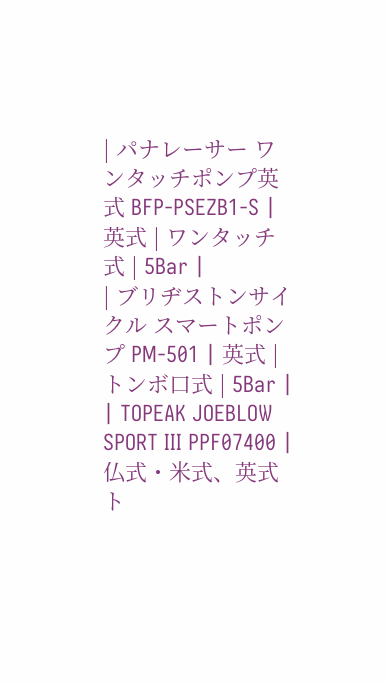| パナレーサー ワンタッチポンプ英式 BFP-PSEZB1-S | 英式 | ワンタッチ式 | 5Bar |
| ブリヂストンサイクル スマートポンプ PM-501 | 英式 | トンボ口式 | 5Bar |
| TOPEAK JOEBLOW SPORT III PPF07400 | 仏式・米式、英式ト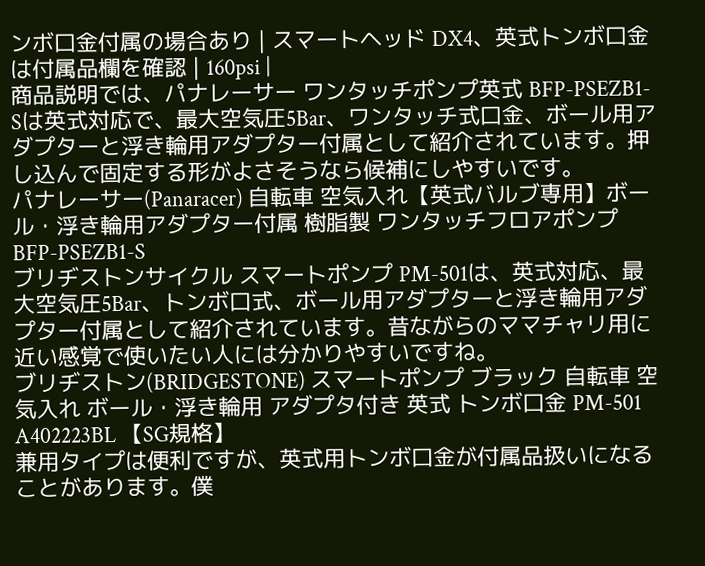ンボ口金付属の場合あり | スマートヘッド DX4、英式トンボ口金は付属品欄を確認 | 160psi |
商品説明では、パナレーサー ワンタッチポンプ英式 BFP-PSEZB1-Sは英式対応で、最大空気圧5Bar、ワンタッチ式口金、ボール用アダプターと浮き輪用アダプター付属として紹介されています。押し込んで固定する形がよさそうなら候補にしやすいです。
パナレーサー(Panaracer) 自転車 空気入れ【英式バルブ専用】ボール・浮き輪用アダプター付属 樹脂製 ワンタッチフロアポンプ BFP-PSEZB1-S
ブリヂストンサイクル スマートポンプ PM-501は、英式対応、最大空気圧5Bar、トンボ口式、ボール用アダプターと浮き輪用アダプター付属として紹介されています。昔ながらのママチャリ用に近い感覚で使いたい人には分かりやすいですね。
ブリヂストン(BRIDGESTONE) スマートポンプ ブラック 自転車 空気入れ ボール・浮き輪用 アダプタ付き 英式 トンボ口金 PM-501 A402223BL 【SG規格】
兼用タイプは便利ですが、英式用トンボ口金が付属品扱いになることがあります。僕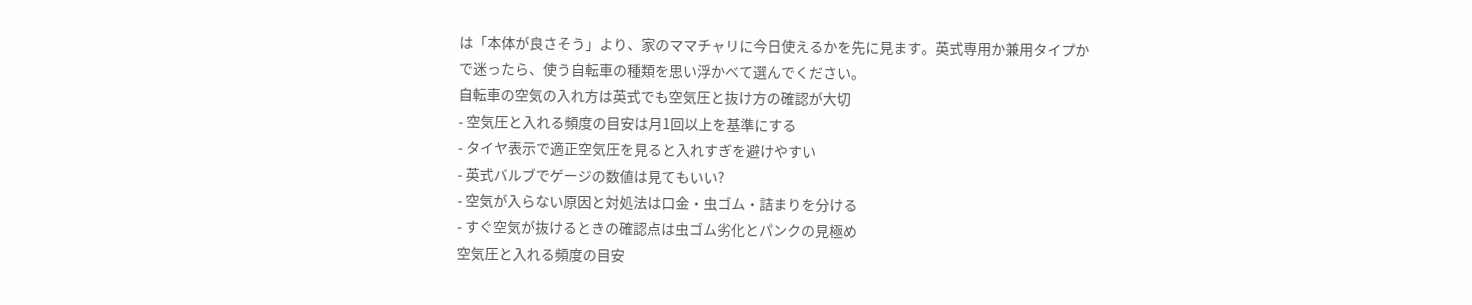は「本体が良さそう」より、家のママチャリに今日使えるかを先に見ます。英式専用か兼用タイプかで迷ったら、使う自転車の種類を思い浮かべて選んでください。
自転車の空気の入れ方は英式でも空気圧と抜け方の確認が大切
- 空気圧と入れる頻度の目安は月1回以上を基準にする
- タイヤ表示で適正空気圧を見ると入れすぎを避けやすい
- 英式バルブでゲージの数値は見てもいい?
- 空気が入らない原因と対処法は口金・虫ゴム・詰まりを分ける
- すぐ空気が抜けるときの確認点は虫ゴム劣化とパンクの見極め
空気圧と入れる頻度の目安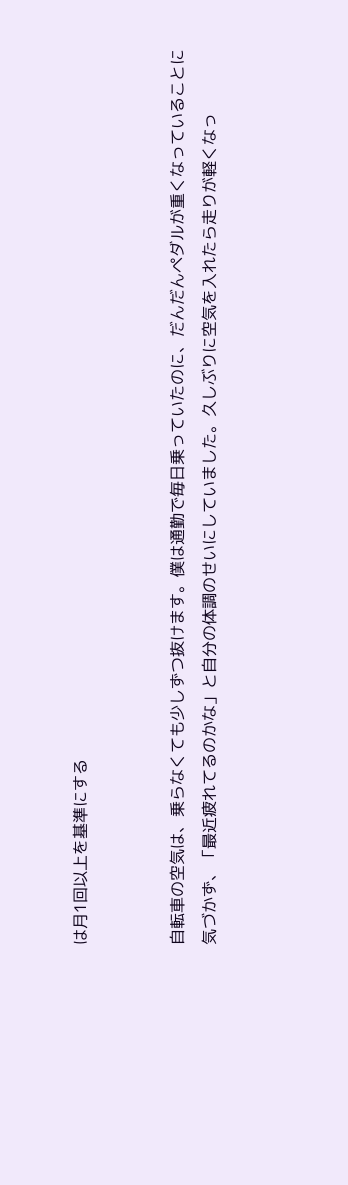は月1回以上を基準にする


自転車の空気は、乗らなくても少しずつ抜けます。僕は通勤で毎日乗っていたのに、だんだんペダルが重くなっていることに気づかず、「最近疲れてるのかな」と自分の体調のせいにしていました。久しぶりに空気を入れたら走りが軽くなっ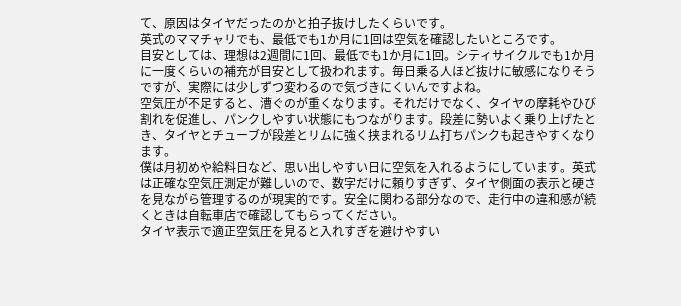て、原因はタイヤだったのかと拍子抜けしたくらいです。
英式のママチャリでも、最低でも1か月に1回は空気を確認したいところです。
目安としては、理想は2週間に1回、最低でも1か月に1回。シティサイクルでも1か月に一度くらいの補充が目安として扱われます。毎日乗る人ほど抜けに敏感になりそうですが、実際には少しずつ変わるので気づきにくいんですよね。
空気圧が不足すると、漕ぐのが重くなります。それだけでなく、タイヤの摩耗やひび割れを促進し、パンクしやすい状態にもつながります。段差に勢いよく乗り上げたとき、タイヤとチューブが段差とリムに強く挟まれるリム打ちパンクも起きやすくなります。
僕は月初めや給料日など、思い出しやすい日に空気を入れるようにしています。英式は正確な空気圧測定が難しいので、数字だけに頼りすぎず、タイヤ側面の表示と硬さを見ながら管理するのが現実的です。安全に関わる部分なので、走行中の違和感が続くときは自転車店で確認してもらってください。
タイヤ表示で適正空気圧を見ると入れすぎを避けやすい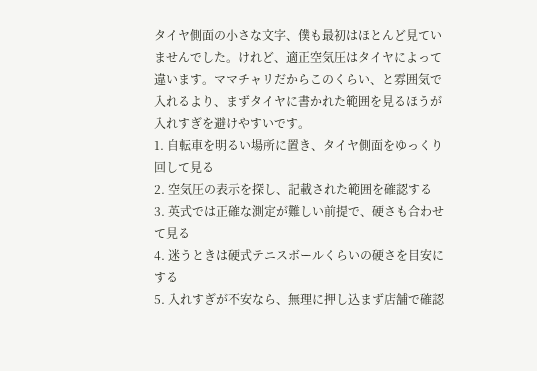タイヤ側面の小さな文字、僕も最初はほとんど見ていませんでした。けれど、適正空気圧はタイヤによって違います。ママチャリだからこのくらい、と雰囲気で入れるより、まずタイヤに書かれた範囲を見るほうが入れすぎを避けやすいです。
1. 自転車を明るい場所に置き、タイヤ側面をゆっくり回して見る
2. 空気圧の表示を探し、記載された範囲を確認する
3. 英式では正確な測定が難しい前提で、硬さも合わせて見る
4. 迷うときは硬式テニスボールくらいの硬さを目安にする
5. 入れすぎが不安なら、無理に押し込まず店舗で確認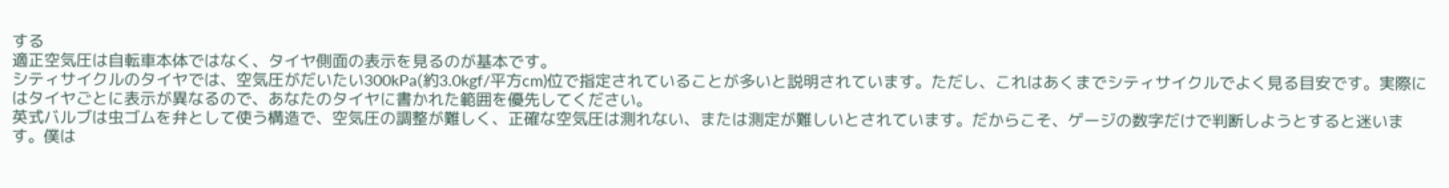する
適正空気圧は自転車本体ではなく、タイヤ側面の表示を見るのが基本です。
シティサイクルのタイヤでは、空気圧がだいたい300kPa(約3.0kgf/平方cm)位で指定されていることが多いと説明されています。ただし、これはあくまでシティサイクルでよく見る目安です。実際にはタイヤごとに表示が異なるので、あなたのタイヤに書かれた範囲を優先してください。
英式バルブは虫ゴムを弁として使う構造で、空気圧の調整が難しく、正確な空気圧は測れない、または測定が難しいとされています。だからこそ、ゲージの数字だけで判断しようとすると迷います。僕は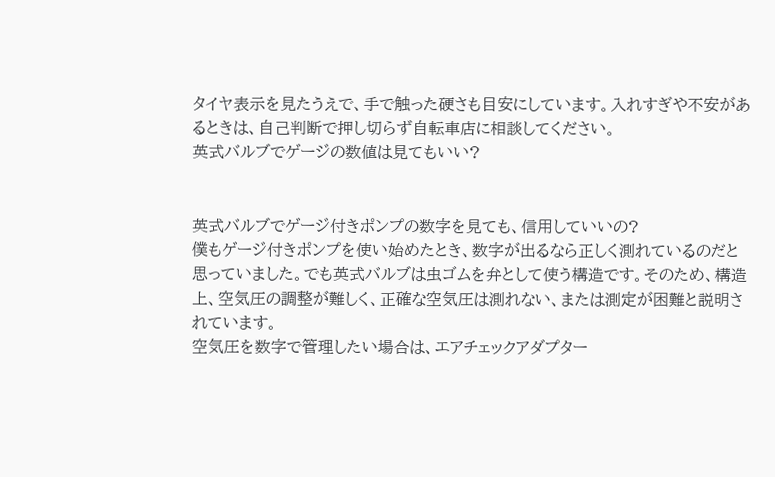タイヤ表示を見たうえで、手で触った硬さも目安にしています。入れすぎや不安があるときは、自己判断で押し切らず自転車店に相談してください。
英式バルブでゲージの数値は見てもいい?


英式バルブでゲージ付きポンプの数字を見ても、信用していいの?
僕もゲージ付きポンプを使い始めたとき、数字が出るなら正しく測れているのだと思っていました。でも英式バルブは虫ゴムを弁として使う構造です。そのため、構造上、空気圧の調整が難しく、正確な空気圧は測れない、または測定が困難と説明されています。
空気圧を数字で管理したい場合は、エアチェックアダプター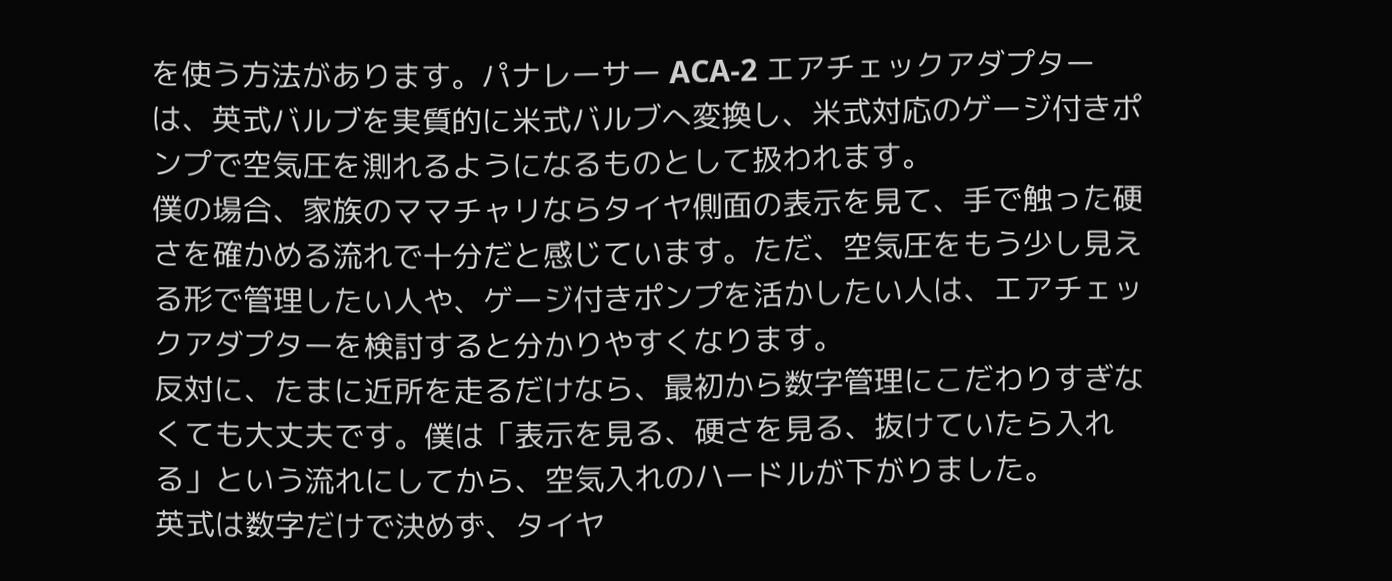を使う方法があります。パナレーサー ACA-2 エアチェックアダプターは、英式バルブを実質的に米式バルブへ変換し、米式対応のゲージ付きポンプで空気圧を測れるようになるものとして扱われます。
僕の場合、家族のママチャリならタイヤ側面の表示を見て、手で触った硬さを確かめる流れで十分だと感じています。ただ、空気圧をもう少し見える形で管理したい人や、ゲージ付きポンプを活かしたい人は、エアチェックアダプターを検討すると分かりやすくなります。
反対に、たまに近所を走るだけなら、最初から数字管理にこだわりすぎなくても大丈夫です。僕は「表示を見る、硬さを見る、抜けていたら入れる」という流れにしてから、空気入れのハードルが下がりました。
英式は数字だけで決めず、タイヤ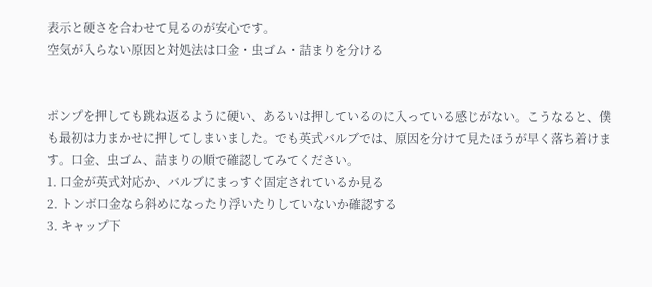表示と硬さを合わせて見るのが安心です。
空気が入らない原因と対処法は口金・虫ゴム・詰まりを分ける


ポンプを押しても跳ね返るように硬い、あるいは押しているのに入っている感じがない。こうなると、僕も最初は力まかせに押してしまいました。でも英式バルブでは、原因を分けて見たほうが早く落ち着けます。口金、虫ゴム、詰まりの順で確認してみてください。
1. 口金が英式対応か、バルブにまっすぐ固定されているか見る
2. トンボ口金なら斜めになったり浮いたりしていないか確認する
3. キャップ下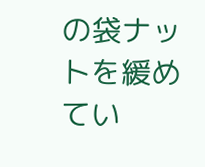の袋ナットを緩めてい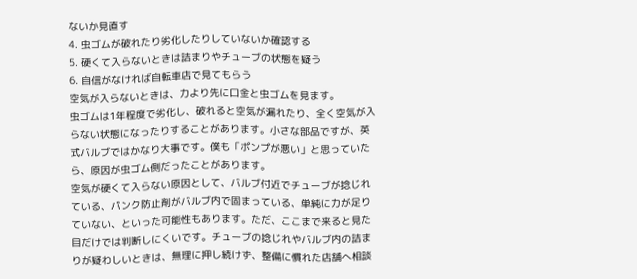ないか見直す
4. 虫ゴムが破れたり劣化したりしていないか確認する
5. 硬くて入らないときは詰まりやチューブの状態を疑う
6. 自信がなければ自転車店で見てもらう
空気が入らないときは、力より先に口金と虫ゴムを見ます。
虫ゴムは1年程度で劣化し、破れると空気が漏れたり、全く空気が入らない状態になったりすることがあります。小さな部品ですが、英式バルブではかなり大事です。僕も「ポンプが悪い」と思っていたら、原因が虫ゴム側だったことがあります。
空気が硬くて入らない原因として、バルブ付近でチューブが捻じれている、パンク防止剤がバルブ内で固まっている、単純に力が足りていない、といった可能性もあります。ただ、ここまで来ると見た目だけでは判断しにくいです。チューブの捻じれやバルブ内の詰まりが疑わしいときは、無理に押し続けず、整備に慣れた店舗へ相談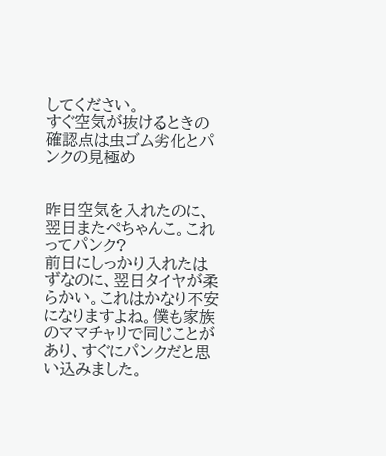してください。
すぐ空気が抜けるときの確認点は虫ゴム劣化とパンクの見極め


昨日空気を入れたのに、翌日またぺちゃんこ。これってパンク?
前日にしっかり入れたはずなのに、翌日タイヤが柔らかい。これはかなり不安になりますよね。僕も家族のママチャリで同じことがあり、すぐにパンクだと思い込みました。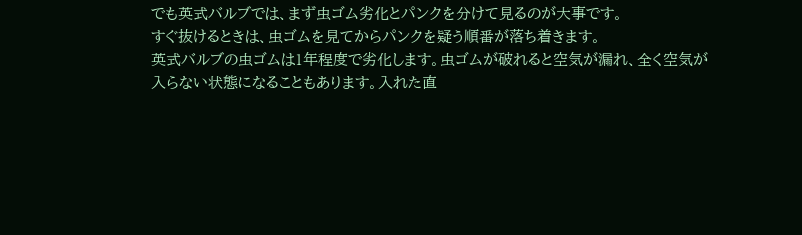でも英式バルブでは、まず虫ゴム劣化とパンクを分けて見るのが大事です。
すぐ抜けるときは、虫ゴムを見てからパンクを疑う順番が落ち着きます。
英式バルブの虫ゴムは1年程度で劣化します。虫ゴムが破れると空気が漏れ、全く空気が入らない状態になることもあります。入れた直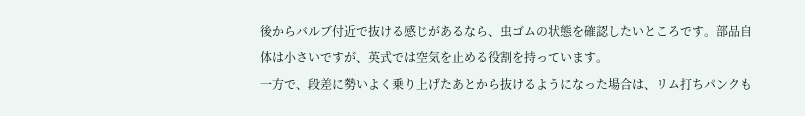後からバルブ付近で抜ける感じがあるなら、虫ゴムの状態を確認したいところです。部品自体は小さいですが、英式では空気を止める役割を持っています。
一方で、段差に勢いよく乗り上げたあとから抜けるようになった場合は、リム打ちパンクも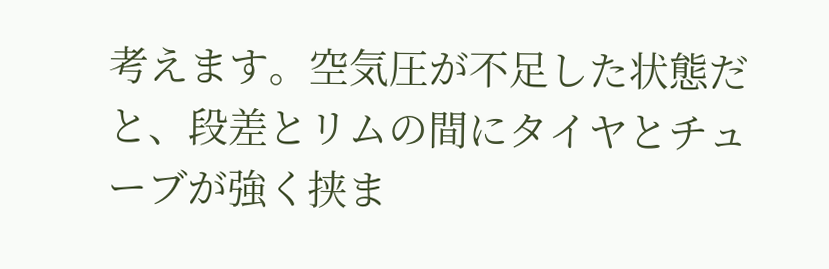考えます。空気圧が不足した状態だと、段差とリムの間にタイヤとチューブが強く挟ま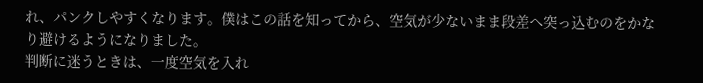れ、パンクしやすくなります。僕はこの話を知ってから、空気が少ないまま段差へ突っ込むのをかなり避けるようになりました。
判断に迷うときは、一度空気を入れ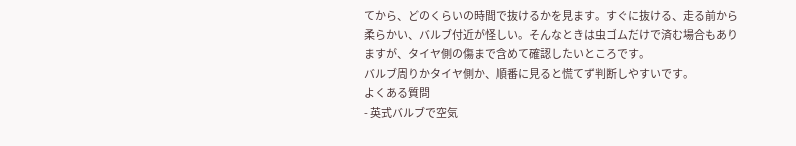てから、どのくらいの時間で抜けるかを見ます。すぐに抜ける、走る前から柔らかい、バルブ付近が怪しい。そんなときは虫ゴムだけで済む場合もありますが、タイヤ側の傷まで含めて確認したいところです。
バルブ周りかタイヤ側か、順番に見ると慌てず判断しやすいです。
よくある質問
- 英式バルブで空気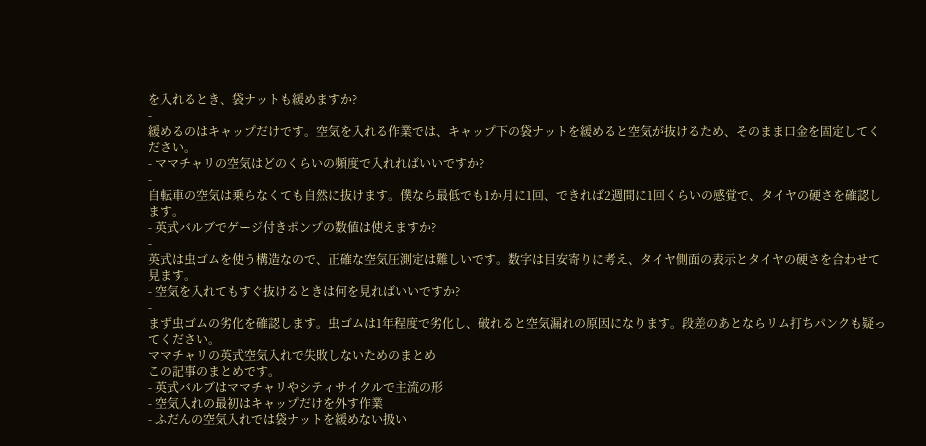を入れるとき、袋ナットも緩めますか?
-
緩めるのはキャップだけです。空気を入れる作業では、キャップ下の袋ナットを緩めると空気が抜けるため、そのまま口金を固定してください。
- ママチャリの空気はどのくらいの頻度で入れればいいですか?
-
自転車の空気は乗らなくても自然に抜けます。僕なら最低でも1か月に1回、できれば2週間に1回くらいの感覚で、タイヤの硬さを確認します。
- 英式バルブでゲージ付きポンプの数値は使えますか?
-
英式は虫ゴムを使う構造なので、正確な空気圧測定は難しいです。数字は目安寄りに考え、タイヤ側面の表示とタイヤの硬さを合わせて見ます。
- 空気を入れてもすぐ抜けるときは何を見ればいいですか?
-
まず虫ゴムの劣化を確認します。虫ゴムは1年程度で劣化し、破れると空気漏れの原因になります。段差のあとならリム打ちパンクも疑ってください。
ママチャリの英式空気入れで失敗しないためのまとめ
この記事のまとめです。
- 英式バルブはママチャリやシティサイクルで主流の形
- 空気入れの最初はキャップだけを外す作業
- ふだんの空気入れでは袋ナットを緩めない扱い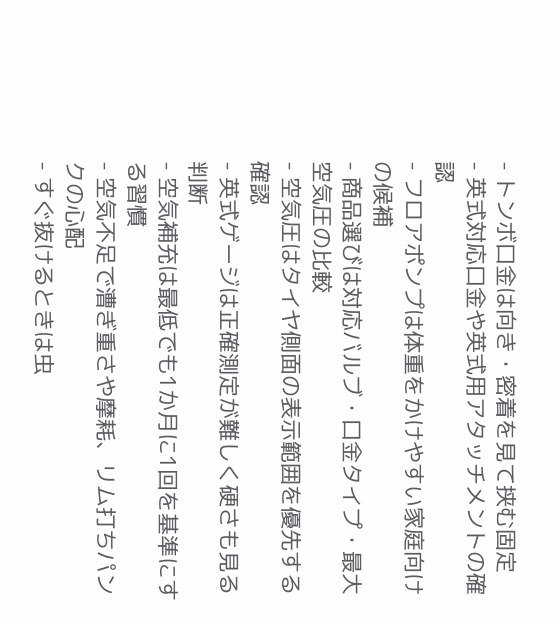- トンボ口金は向き・密着を見て挟む固定
- 英式対応口金や英式用アタッチメントの確認
- フロアポンプは体重をかけやすい家庭向けの候補
- 商品選びは対応バルブ・口金タイプ・最大空気圧の比較
- 空気圧はタイヤ側面の表示範囲を優先する確認
- 英式ゲージは正確測定が難しく硬さも見る判断
- 空気補充は最低でも1か月に1回を基準にする習慣
- 空気不足で漕ぎ重さや摩耗、リム打ちパンクの心配
- すぐ抜けるときは虫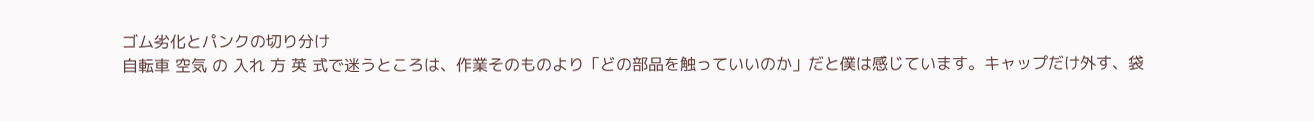ゴム劣化とパンクの切り分け
自転車 空気 の 入れ 方 英 式で迷うところは、作業そのものより「どの部品を触っていいのか」だと僕は感じています。キャップだけ外す、袋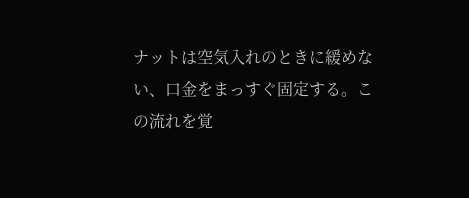ナットは空気入れのときに緩めない、口金をまっすぐ固定する。この流れを覚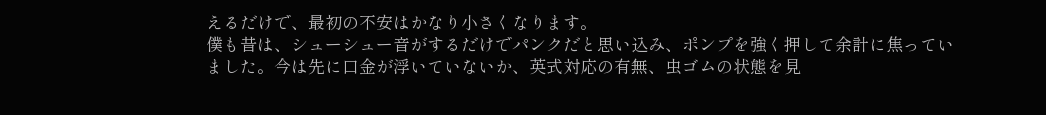えるだけで、最初の不安はかなり小さくなります。
僕も昔は、シューシュー音がするだけでパンクだと思い込み、ポンプを強く押して余計に焦っていました。今は先に口金が浮いていないか、英式対応の有無、虫ゴムの状態を見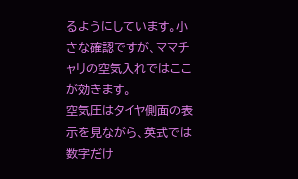るようにしています。小さな確認ですが、ママチャリの空気入れではここが効きます。
空気圧はタイヤ側面の表示を見ながら、英式では数字だけ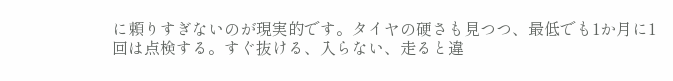に頼りすぎないのが現実的です。タイヤの硬さも見つつ、最低でも1か月に1回は点検する。すぐ抜ける、入らない、走ると違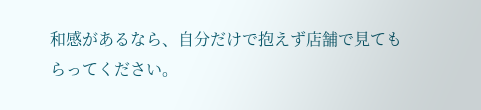和感があるなら、自分だけで抱えず店舗で見てもらってください。